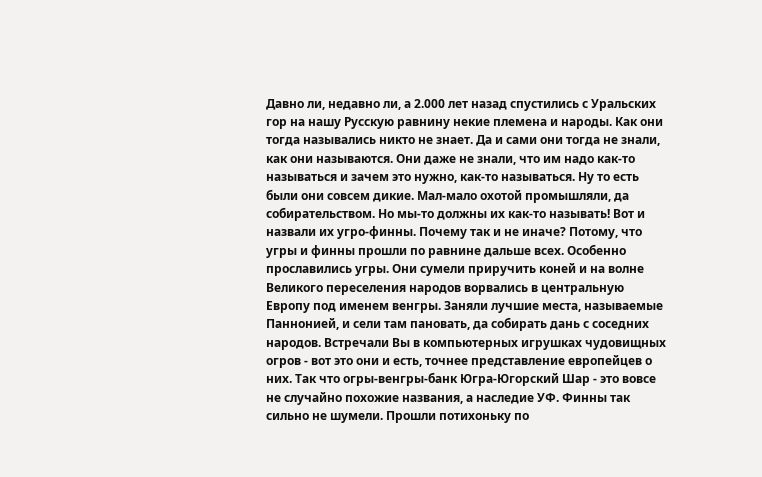Давно ли, недавно ли, а 2.000 лет назад спустились с Уральских гор на нашу Русскую равнину некие племена и народы. Как они тогда назывались никто не знает. Да и сами они тогда не знали, как они называются. Они даже не знали, что им надо как-то называться и зачем это нужно, как-то называться. Ну то есть были они совсем дикие. Мал-мало охотой промышляли, да собирательством. Но мы-то должны их как-то называть! Вот и назвали их угро-финны. Почему так и не иначе? Потому, что угры и финны прошли по равнине дальше всех. Особенно прославились угры. Они сумели приручить коней и на волне Великого переселения народов ворвались в центральную Европу под именем венгры. Заняли лучшие места, называемые Паннонией, и сели там пановать, да собирать дань с соседних народов. Встречали Вы в компьютерных игрушках чудовищных огров - вот это они и есть, точнее представление европейцев о них. Так что огры-венгры-банк Югра-Югорский Шар - это вовсе не случайно похожие названия, а наследие УФ. Финны так сильно не шумели. Прошли потихоньку по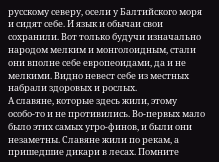русскому северу, осели у Балтийского моря и сидят себе. И язык и обычаи свои сохранили. Вот только будучи изначально народом мелким и монголоидным, стали они вполне себе европеоидами, да и не мелкими. Видно невест себе из местных набрали здоровых и рослых.
А славяне, которые здесь жили, этому особо-то и не противились. Во-первых мало было этих самых угро-финов, и были они незаметны. Славяне жили по рекам, а пришедшие дикари в лесах. Помните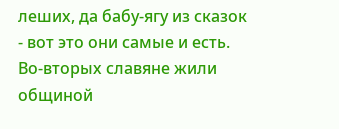леших, да бабу-ягу из сказок - вот это они самые и есть. Во-вторых славяне жили общиной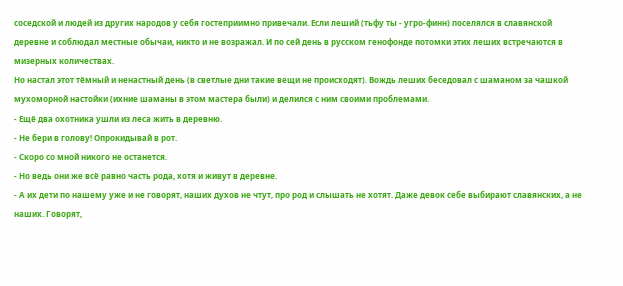соседской и людей из других народов у себя гостеприимно привечали. Если леший (тьфу ты - угро-финн) поселялся в славянской деревне и соблюдал местные обычаи, никто и не возражал. И по сей день в русском генофонде потомки этих леших встречаются в мизерных количествах.
Но настал этот тёмный и ненастный день (в светлые дни такие вещи не происходят). Вождь леших беседовал с шаманом за чашкой мухоморной настойки (ихние шаманы в этом мастера были) и делился с ним своими проблемами.
- Ещё два охотника ушли из леса жить в деревню.
- Не бери в голову! Опрокидывай в рот.
- Скоро со мной никого не останется.
- Но ведь они же всё равно часть рода, хотя и живут в деревне.
- А их дети по нашему уже и не говорят, наших духов не чтут, про род и слышать не хотят. Даже девок себе выбирают славянских, а не наших. Говорят,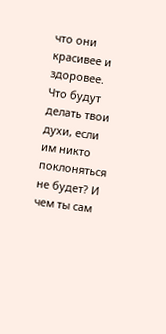что они красивее и здоровее. Что будут делать твои духи, если им никто поклоняться не будет? И чем ты сам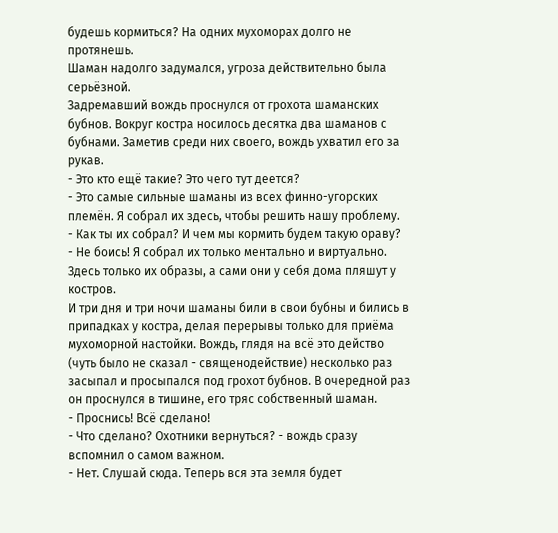будешь кормиться? На одних мухоморах долго не протянешь.
Шаман надолго задумался, угроза действительно была серьёзной.
Задремавший вождь проснулся от грохота шаманских бубнов. Вокруг костра носилось десятка два шаманов с бубнами. Заметив среди них своего, вождь ухватил его за рукав.
- Это кто ещё такие? Это чего тут деется?
- Это самые сильные шаманы из всех финно-угорских племён. Я собрал их здесь, чтобы решить нашу проблему.
- Как ты их собрал? И чем мы кормить будем такую ораву?
- Не боись! Я собрал их только ментально и виртуально. Здесь только их образы, а сами они у себя дома пляшут у костров.
И три дня и три ночи шаманы били в свои бубны и бились в припадках у костра, делая перерывы только для приёма мухоморной настойки. Вождь, глядя на всё это действо (чуть было не сказал - священодействие) несколько раз засыпал и просыпался под грохот бубнов. В очередной раз он проснулся в тишине, его тряс собственный шаман.
- Проснись! Всё сделано!
- Что сделано? Охотники вернуться? - вождь сразу вспомнил о самом важном.
- Нет. Слушай сюда. Теперь вся эта земля будет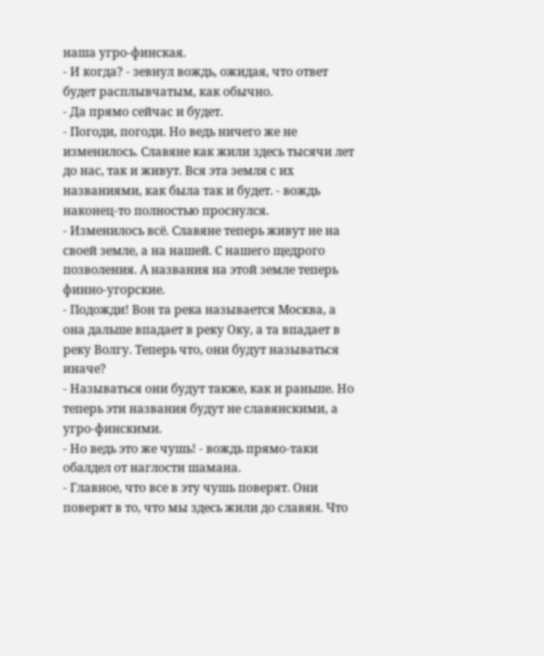наша угро-финская.
- И когда? - зевнул вождь, ожидая, что ответ будет расплывчатым, как обычно.
- Да прямо сейчас и будет.
- Погоди, погоди. Но ведь ничего же не изменилось. Славяне как жили здесь тысячи лет до нас, так и живут. Вся эта земля с их названиями, как была так и будет. - вождь наконец-то полностью проснулся.
- Изменилось всё. Славяне теперь живут не на своей земле, а на нашей. С нашего щедрого позволения. А названия на этой земле теперь финно-угорские.
- Подожди! Вон та река называется Москва, а она дальше впадает в реку Оку, а та впадает в реку Волгу. Теперь что, они будут называться иначе?
- Называться они будут также, как и раньше. Но теперь эти названия будут не славянскими, а угро-финскими.
- Но ведь это же чушь! - вождь прямо-таки обалдел от наглости шамана.
- Главное, что все в эту чушь поверят. Они поверят в то, что мы здесь жили до славян. Что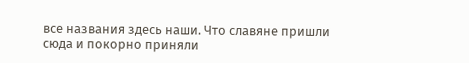все названия здесь наши. Что славяне пришли сюда и покорно приняли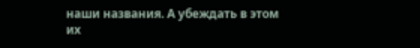наши названия. А убеждать в этом их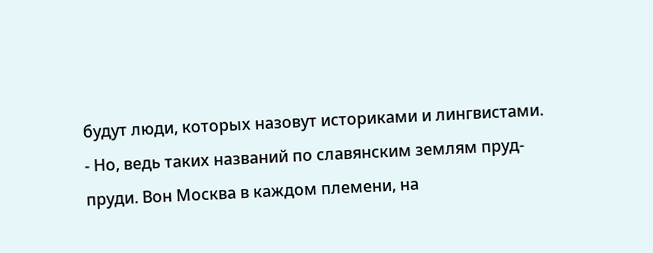будут люди, которых назовут историками и лингвистами.
- Но, ведь таких названий по славянским землям пруд-пруди. Вон Москва в каждом племени, на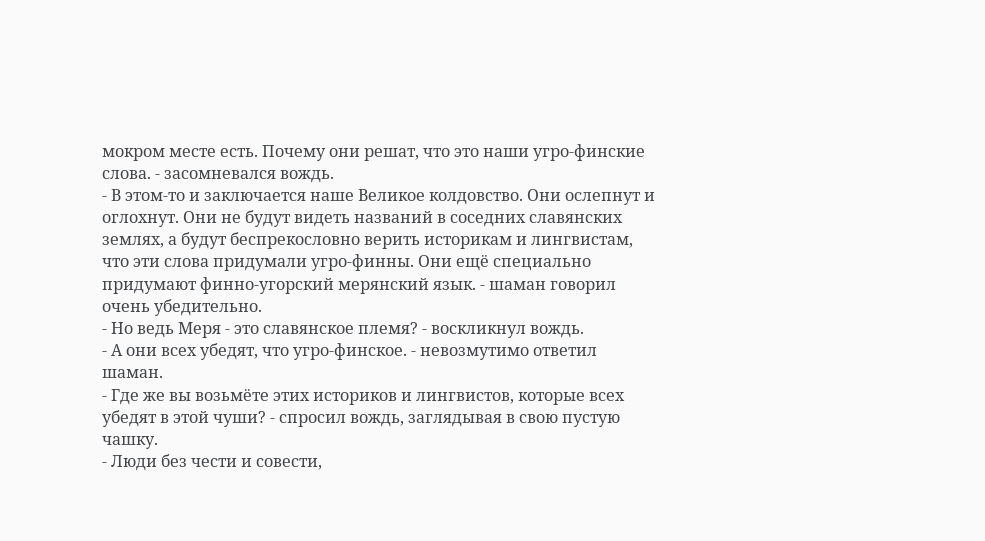мокром месте есть. Почему они решат, что это наши угро-финские слова. - засомневался вождь.
- В этом-то и заключается наше Великое колдовство. Они ослепнут и оглохнут. Они не будут видеть названий в соседних славянских землях, а будут беспрекословно верить историкам и лингвистам, что эти слова придумали угро-финны. Они ещё специально придумают финно-угорский мерянский язык. - шаман говорил очень убедительно.
- Но ведь Меря - это славянское племя? - воскликнул вождь.
- А они всех убедят, что угро-финское. - невозмутимо ответил шаман.
- Где же вы возьмёте этих историков и лингвистов, которые всех убедят в этой чуши? - спросил вождь, заглядывая в свою пустую чашку.
- Люди без чести и совести,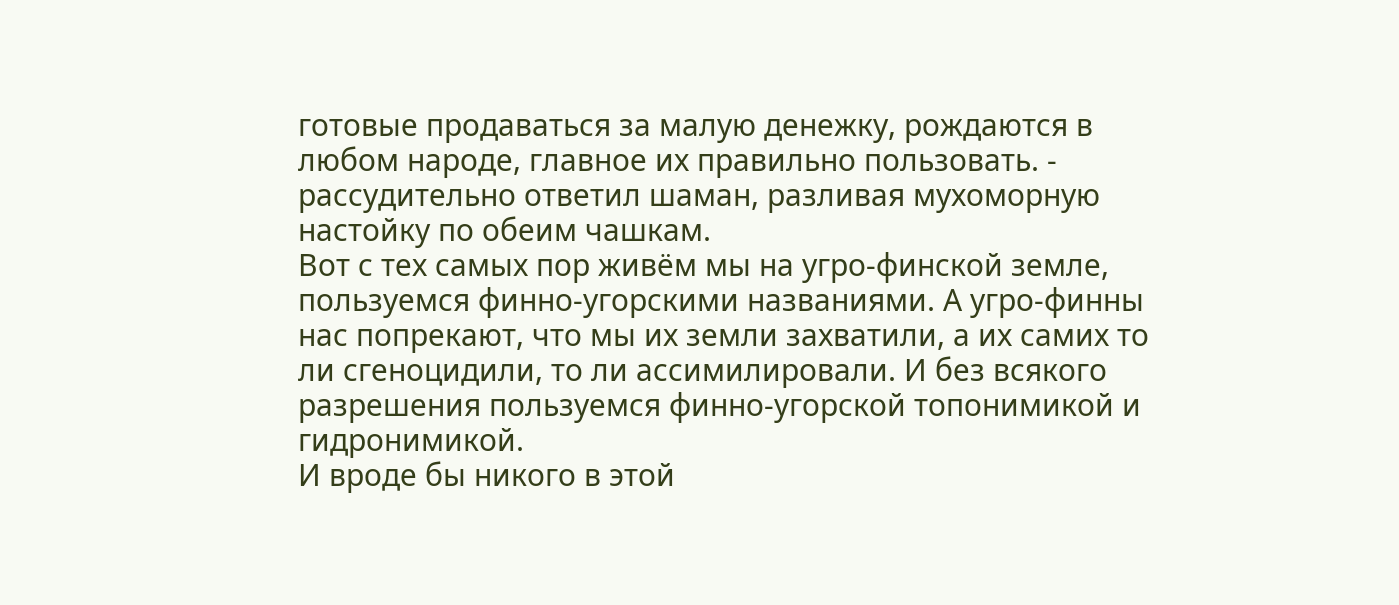готовые продаваться за малую денежку, рождаются в любом народе, главное их правильно пользовать. - рассудительно ответил шаман, разливая мухоморную настойку по обеим чашкам.
Вот с тех самых пор живём мы на угро-финской земле, пользуемся финно-угорскими названиями. А угро-финны нас попрекают, что мы их земли захватили, а их самих то ли сгеноцидили, то ли ассимилировали. И без всякого разрешения пользуемся финно-угорской топонимикой и гидронимикой.
И вроде бы никого в этой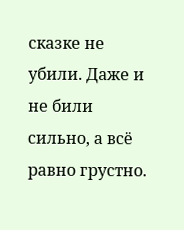сказке не убили. Даже и не били сильно, а всё равно грустно.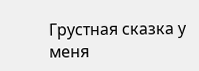Грустная сказка у меня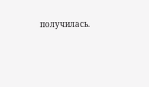получилась.